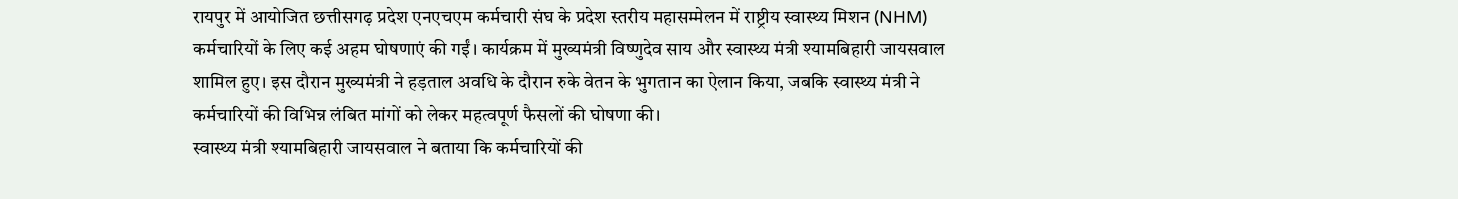रायपुर में आयोजित छत्तीसगढ़ प्रदेश एनएचएम कर्मचारी संघ के प्रदेश स्तरीय महासम्मेलन में राष्ट्रीय स्वास्थ्य मिशन (NHM) कर्मचारियों के लिए कई अहम घोषणाएं की गईं। कार्यक्रम में मुख्यमंत्री विष्णुदेव साय और स्वास्थ्य मंत्री श्यामबिहारी जायसवाल शामिल हुए। इस दौरान मुख्यमंत्री ने हड़ताल अवधि के दौरान रुके वेतन के भुगतान का ऐलान किया, जबकि स्वास्थ्य मंत्री ने कर्मचारियों की विभिन्न लंबित मांगों को लेकर महत्वपूर्ण फैसलों की घोषणा की।
स्वास्थ्य मंत्री श्यामबिहारी जायसवाल ने बताया कि कर्मचारियों की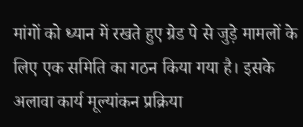मांगों को ध्यान में रखते हुए ग्रेड पे से जुड़े मामलों के लिए एक समिति का गठन किया गया है। इसके अलावा कार्य मूल्यांकन प्रक्रिया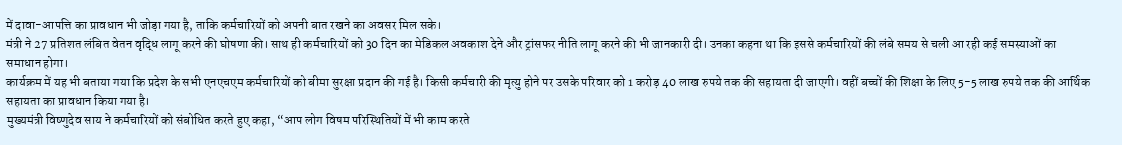में दावा-आपत्ति का प्रावधान भी जोड़ा गया है, ताकि कर्मचारियों को अपनी बात रखने का अवसर मिल सके।
मंत्री ने 27 प्रतिशत लंबित वेतन वृद्धि लागू करने की घोषणा की। साथ ही कर्मचारियों को 30 दिन का मेडिकल अवकाश देने और ट्रांसफर नीति लागू करने की भी जानकारी दी। उनका कहना था कि इससे कर्मचारियों की लंबे समय से चली आ रही कई समस्याओं का समाधान होगा।
कार्यक्रम में यह भी बताया गया कि प्रदेश के सभी एनएचएम कर्मचारियों को बीमा सुरक्षा प्रदान की गई है। किसी कर्मचारी की मृत्यु होने पर उसके परिवार को 1 करोड़ 40 लाख रुपये तक की सहायता दी जाएगी। वहीं बच्चों की शिक्षा के लिए 5-5 लाख रुपये तक की आर्थिक सहायता का प्रावधान किया गया है।
मुख्यमंत्री विष्णुदेव साय ने कर्मचारियों को संबोधित करते हुए कहा, “आप लोग विषम परिस्थितियों में भी काम करते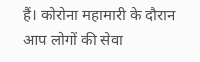हैं। कोरोना महामारी के दौरान आप लोगों की सेवा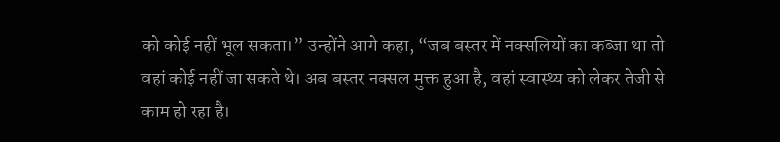को कोई नहीं भूल सकता।” उन्होंने आगे कहा, “जब बस्तर में नक्सलियों का कब्जा था तो वहां कोई नहीं जा सकते थे। अब बस्तर नक्सल मुक्त हुआ है, वहां स्वास्थ्य को लेकर तेजी से काम हो रहा है।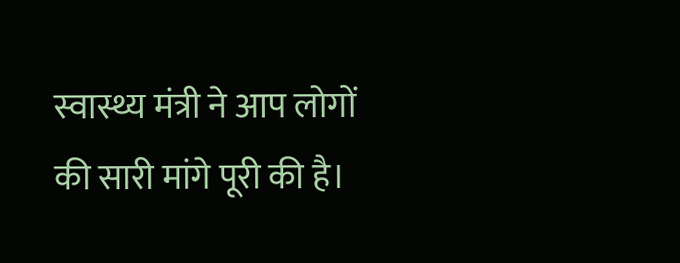स्वास्थ्य मंत्री ने आप लोगों की सारी मांगे पूरी की है।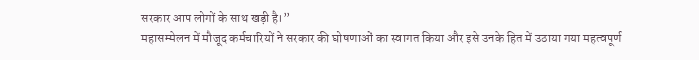सरकार आप लोगों के साथ खड़ी है।”
महासम्मेलन में मौजूद कर्मचारियों ने सरकार की घोषणाओं का स्वागत किया और इसे उनके हित में उठाया गया महत्वपूर्ण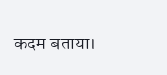कदम बताया।